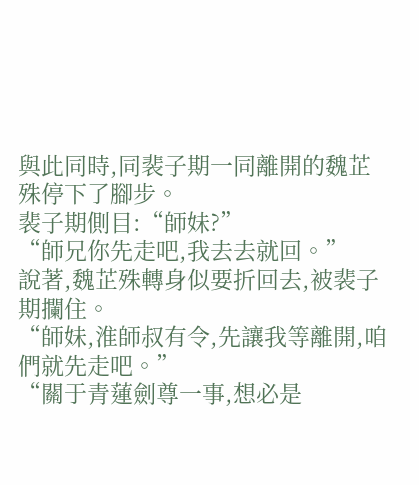與此同時,同裴子期一同離開的魏芷殊停下了腳步。
裴子期側目:“師妹?”
“師兄你先走吧,我去去就回。”
說著,魏芷殊轉身似要折回去,被裴子期攔住。
“師妹,淮師叔有令,先讓我等離開,咱們就先走吧。”
“關于青蓮劍尊一事,想必是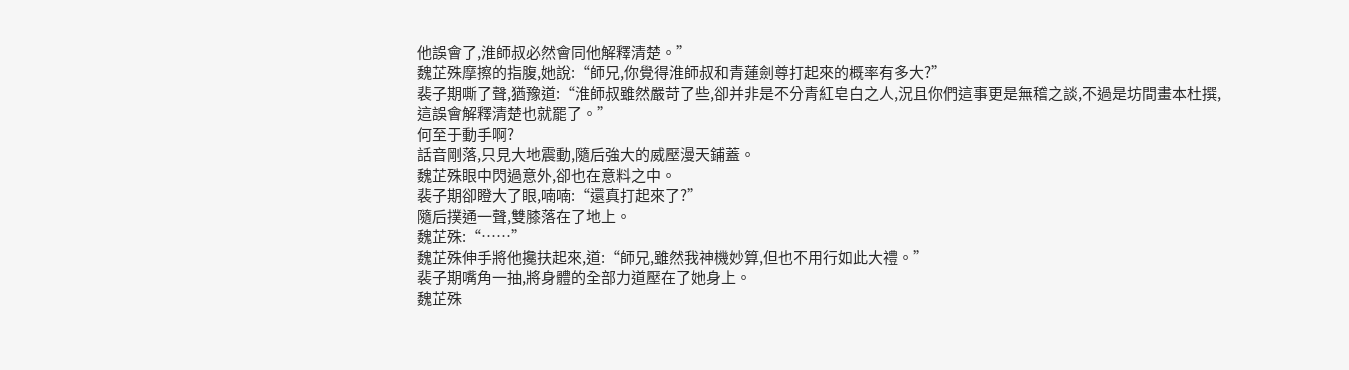他誤會了,淮師叔必然會同他解釋清楚。”
魏芷殊摩擦的指腹,她說:“師兄,你覺得淮師叔和青蓮劍尊打起來的概率有多大?”
裴子期嘶了聲,猶豫道:“淮師叔雖然嚴苛了些,卻并非是不分青紅皂白之人,況且你們這事更是無稽之談,不過是坊間畫本杜撰,這誤會解釋清楚也就罷了。”
何至于動手啊?
話音剛落,只見大地震動,隨后強大的威壓漫天鋪蓋。
魏芷殊眼中閃過意外,卻也在意料之中。
裴子期卻瞪大了眼,喃喃:“還真打起來了?”
隨后撲通一聲,雙膝落在了地上。
魏芷殊:“……”
魏芷殊伸手將他攙扶起來,道:“師兄,雖然我神機妙算,但也不用行如此大禮。”
裴子期嘴角一抽,將身體的全部力道壓在了她身上。
魏芷殊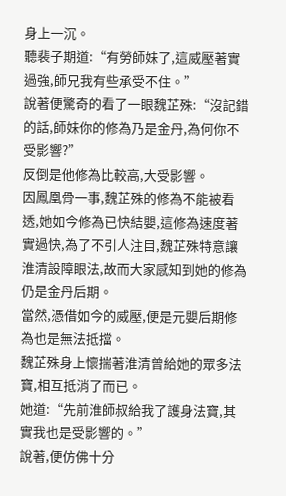身上一沉。
聽裴子期道:“有勞師妹了,這威壓著實過強,師兄我有些承受不住。”
說著便驚奇的看了一眼魏芷殊:“沒記錯的話,師妹你的修為乃是金丹,為何你不受影響?”
反倒是他修為比較高,大受影響。
因鳳凰骨一事,魏芷殊的修為不能被看透,她如今修為已快結嬰,這修為速度著實過快,為了不引人注目,魏芷殊特意讓淮清設障眼法,故而大家感知到她的修為仍是金丹后期。
當然,憑借如今的威壓,便是元嬰后期修為也是無法抵擋。
魏芷殊身上懷揣著淮清曾給她的眾多法寶,相互抵消了而已。
她道:“先前淮師叔給我了護身法寶,其實我也是受影響的。”
說著,便仿佛十分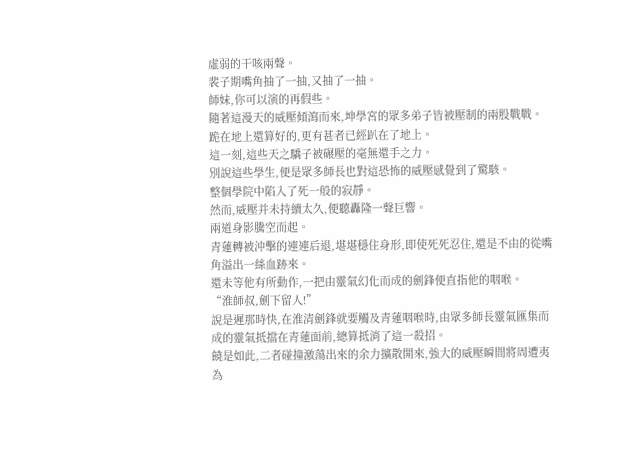虛弱的干咳兩聲。
裴子期嘴角抽了一抽,又抽了一抽。
師妹,你可以演的再假些。
隨著這漫天的威壓傾瀉而來,坤學宮的眾多弟子皆被壓制的兩股戰戰。
跪在地上還算好的,更有甚者已經趴在了地上。
這一刻,這些天之驕子被碾壓的毫無還手之力。
別說這些學生,便是眾多師長也對這恐怖的威壓感覺到了驚駭。
整個學院中陷入了死一般的寂靜。
然而,威壓并未持續太久,便聽轟隆一聲巨響。
兩道身影騰空而起。
青蓮轉被沖擊的連連后退,堪堪穩住身形,即使死死忍住,還是不由的從嘴角溢出一絲血跡來。
還未等他有所動作,一把由靈氣幻化而成的劍鋒便直指他的咽喉。
“淮師叔,劍下留人!”
說是遲那時快,在淮清劍鋒就要觸及青蓮咽喉時,由眾多師長靈氣匯集而成的靈氣抵擋在青蓮面前,總算抵消了這一殺招。
饒是如此,二者碰撞激蕩出來的余力擴散開來,強大的威壓瞬間將周遭夷為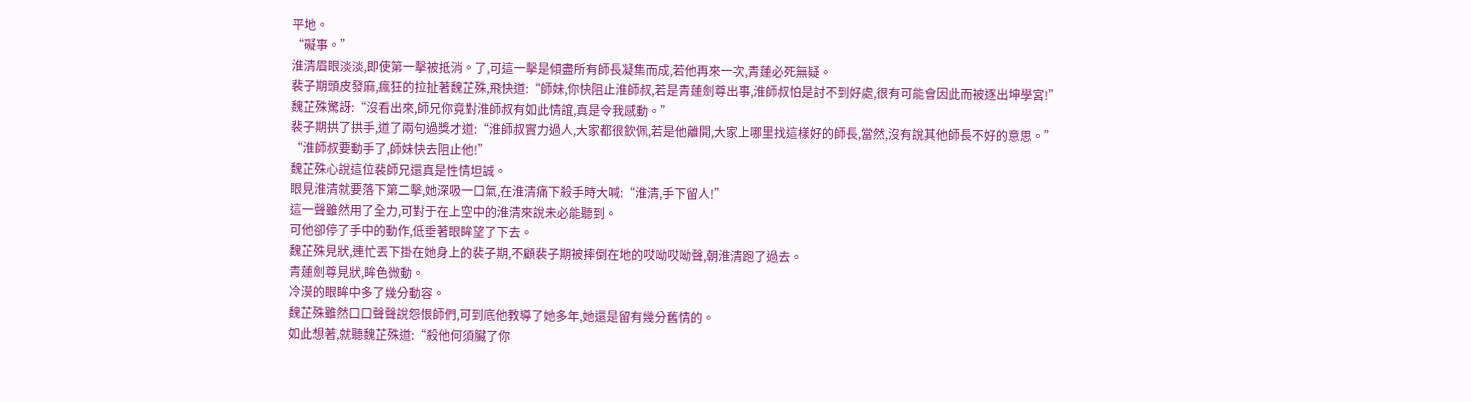平地。
“礙事。”
淮清眉眼淡淡,即使第一擊被抵消。了,可這一擊是傾盡所有師長凝集而成,若他再來一次,青蓮必死無疑。
裴子期頭皮發麻,瘋狂的拉扯著魏芷殊,飛快道:“師妹,你快阻止淮師叔,若是青蓮劍尊出事,淮師叔怕是討不到好處,很有可能會因此而被逐出坤學宮!”
魏芷殊驚訝:“沒看出來,師兄你竟對淮師叔有如此情誼,真是令我感動。”
裴子期拱了拱手,道了兩句過獎才道:“淮師叔實力過人,大家都很欽佩,若是他離開,大家上哪里找這樣好的師長,當然,沒有說其他師長不好的意思。”
“淮師叔要動手了,師妹快去阻止他!”
魏芷殊心說這位裴師兄還真是性情坦誠。
眼見淮清就要落下第二擊,她深吸一口氣,在淮清痛下殺手時大喊:“淮清,手下留人!”
這一聲雖然用了全力,可對于在上空中的淮清來說未必能聽到。
可他卻停了手中的動作,低垂著眼眸望了下去。
魏芷殊見狀,連忙丟下掛在她身上的裴子期,不顧裴子期被摔倒在地的哎呦哎呦聲,朝淮清跑了過去。
青蓮劍尊見狀,眸色微動。
冷漠的眼眸中多了幾分動容。
魏芷殊雖然口口聲聲說怨恨師們,可到底他教導了她多年,她還是留有幾分舊情的。
如此想著,就聽魏芷殊道:“殺他何須臟了你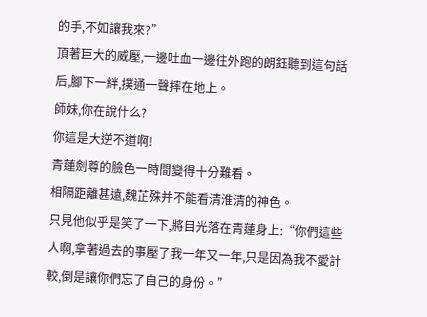的手,不如讓我來?”
頂著巨大的威壓,一邊吐血一邊往外跑的朗鈺聽到這句話后,腳下一絆,撲通一聲摔在地上。
師妹,你在說什么?
你這是大逆不道啊!
青蓮劍尊的臉色一時間變得十分難看。
相隔距離甚遠,魏芷殊并不能看清淮清的神色。
只見他似乎是笑了一下,將目光落在青蓮身上:“你們這些人啊,拿著過去的事壓了我一年又一年,只是因為我不愛計較,倒是讓你們忘了自己的身份。”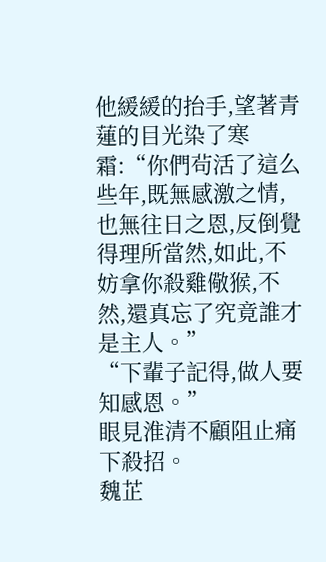他緩緩的抬手,望著青蓮的目光染了寒霜:“你們茍活了這么些年,既無感激之情,也無往日之恩,反倒覺得理所當然,如此,不妨拿你殺雞儆猴,不然,還真忘了究竟誰才是主人。”
“下輩子記得,做人要知感恩。”
眼見淮清不顧阻止痛下殺招。
魏芷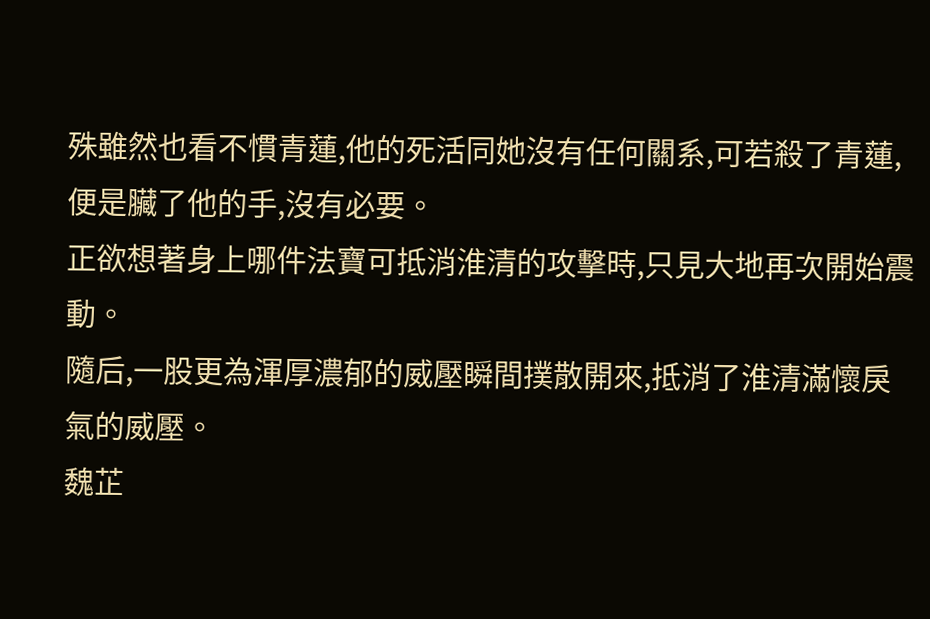殊雖然也看不慣青蓮,他的死活同她沒有任何關系,可若殺了青蓮,便是臟了他的手,沒有必要。
正欲想著身上哪件法寶可抵消淮清的攻擊時,只見大地再次開始震動。
隨后,一股更為渾厚濃郁的威壓瞬間撲散開來,抵消了淮清滿懷戾氣的威壓。
魏芷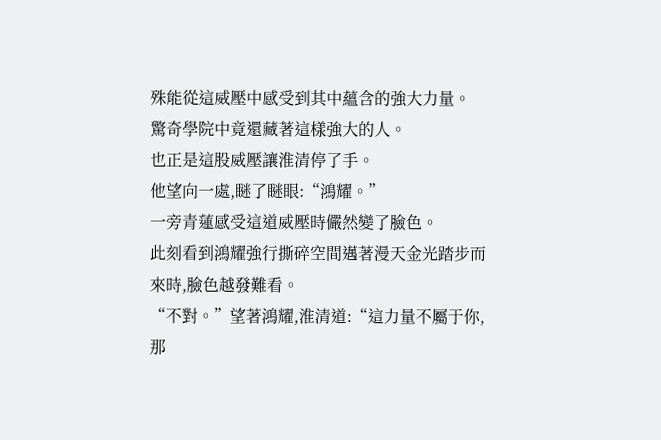殊能從這威壓中感受到其中蘊含的強大力量。
驚奇學院中竟還藏著這樣強大的人。
也正是這股威壓讓淮清停了手。
他望向一處,瞇了瞇眼:“鴻耀。”
一旁青蓮感受這道威壓時儼然變了臉色。
此刻看到鴻耀強行撕碎空間邁著漫天金光踏步而來時,臉色越發難看。
“不對。”望著鴻耀,淮清道:“這力量不屬于你,那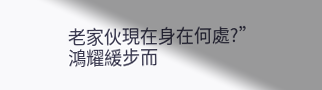老家伙現在身在何處?”
鴻耀緩步而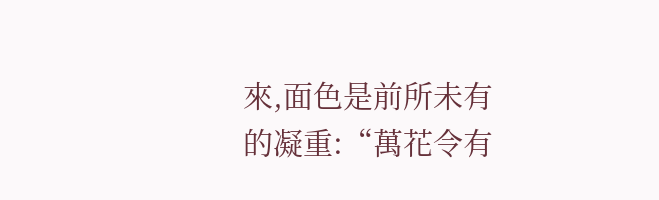來,面色是前所未有的凝重:“萬花令有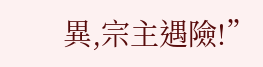異,宗主遇險!”